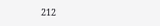212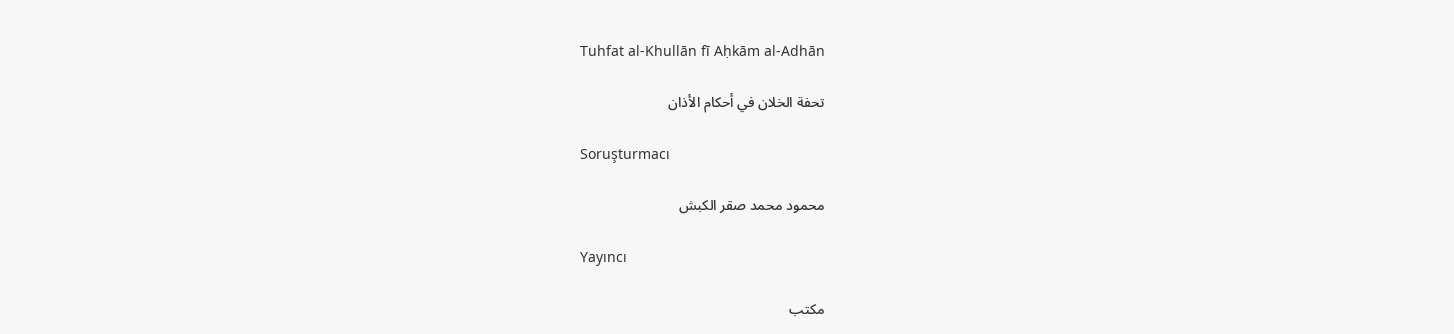Tuhfat al-Khullān fī Aḥkām al-Adhān

تحفة الخلان في أحكام الأذان

Soruşturmacı

محمود محمد صقر الكبش

Yayıncı

مكتب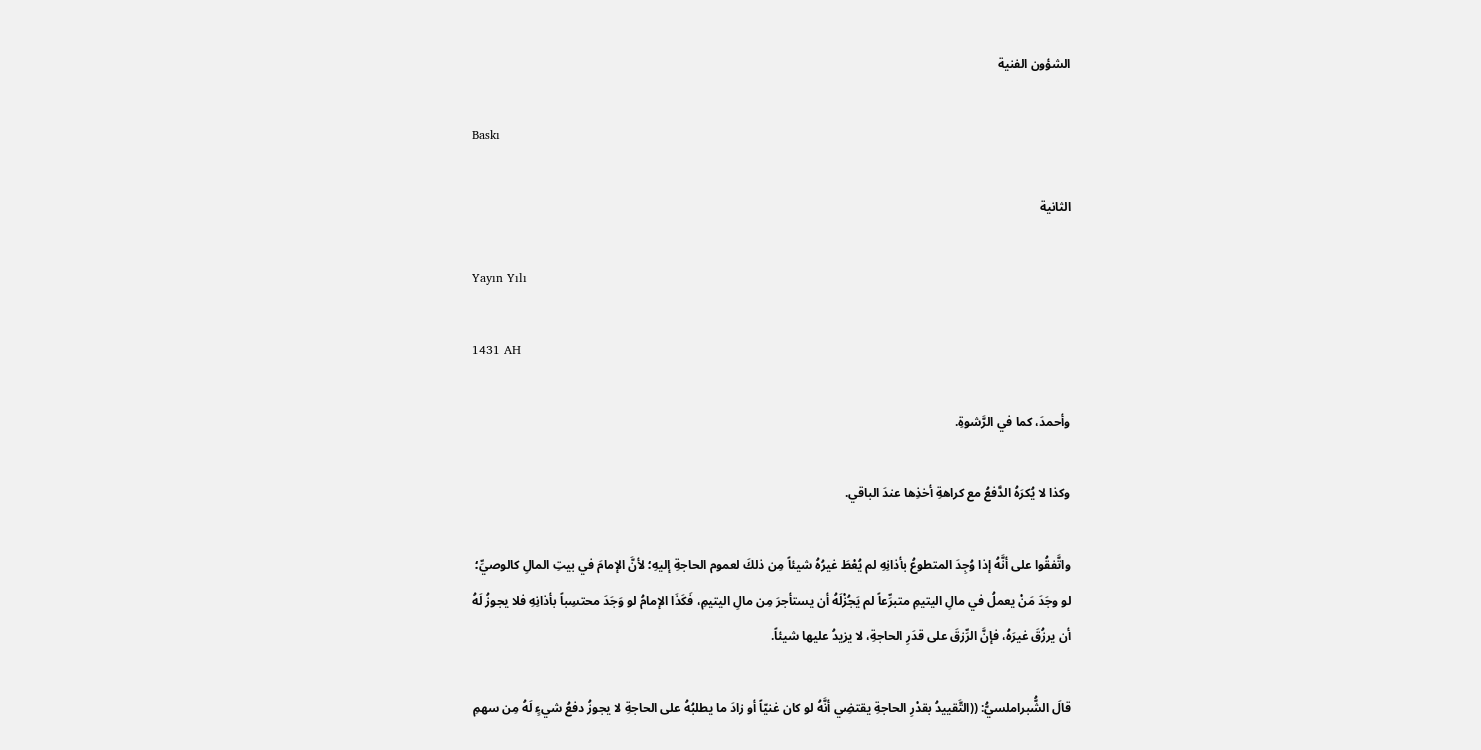الشؤون الفنية

Baskı

الثانية

Yayın Yılı

1431 AH

وأحمدَ، كما في الرَّشوةِ.

وكذا لا يُكرَهُ الدَّفعُ مع كراهةِ أخذِها عندَ الباقي.

واتَّفقُوا على أنَّهُ إذا وُجِدَ المتطوعُ بأذانِهِ لم يُعْطَ غيرُهُ شيئاً مِن ذلكَ لعموم الحاجةِ إليهِ؛ لأنَّ الإمامَ في بيتِ المالِ كالوصيِّ؛ لو وجَدَ مَنْ يعملُ في مالِ اليتيمِ متبرِّعاً لم يَجُزْلَهُ أن يستأجرَ مِن مالِ اليتيمِ، فَكَذَا الإمامُ لو وَجَدَ محتسِباً بأذانِهِ فلا يجوزُ لَهُ أن يرزُقَ غيرَهُ، فإنَّ الرِّزقَ على قدَرِ الحاجةِ، لا يزيدُ عليها شيئاً.

قالَ الشُّبراملسيُّ: ((التَّقييدُ بقدْرِ الحاجةِ يقتضِي أنَّهُ لو كان غنيّاً أو زادَ ما يطلبُهُ على الحاجةِ لا يجوزُ دفعُ شيءٍ لَهُ مِن سهمِ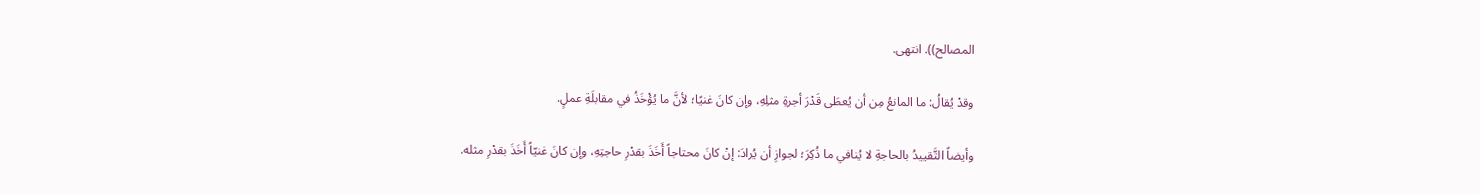المصالح)). انتهى.

وقدْ يُقالُ: ما المانعُ مِن أن يُعطَى قَدْرَ أجرةِ مثلِهِ، وإن كانَ غنيًا؛ لأنَّ ما يُؤْخَذُ في مقابلَةِ عملٍ.

وأيضاً التَّقييدُ بالحاجةِ لا يُنافي ما ذُكِرَ؛ لجوازِ أن يُرادَ: إنْ كانَ محتاجاً أَخَذَ بقدْرِ حاجتِهِ، وإن كانَ غنيّاً أَخَذَ بقدْرِ مثله.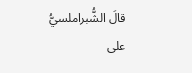قالَ الشُّبراملسيُّ على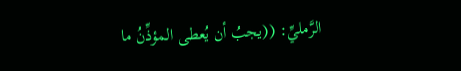الرَّمليِّ: ((يجبُ أن يُعطى المؤذِّنُ ما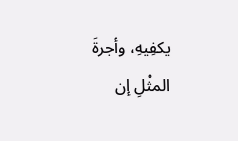يكفِيهِ، وأجرةَ المثْلِ إن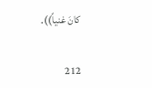كانَ غنياً)).

212